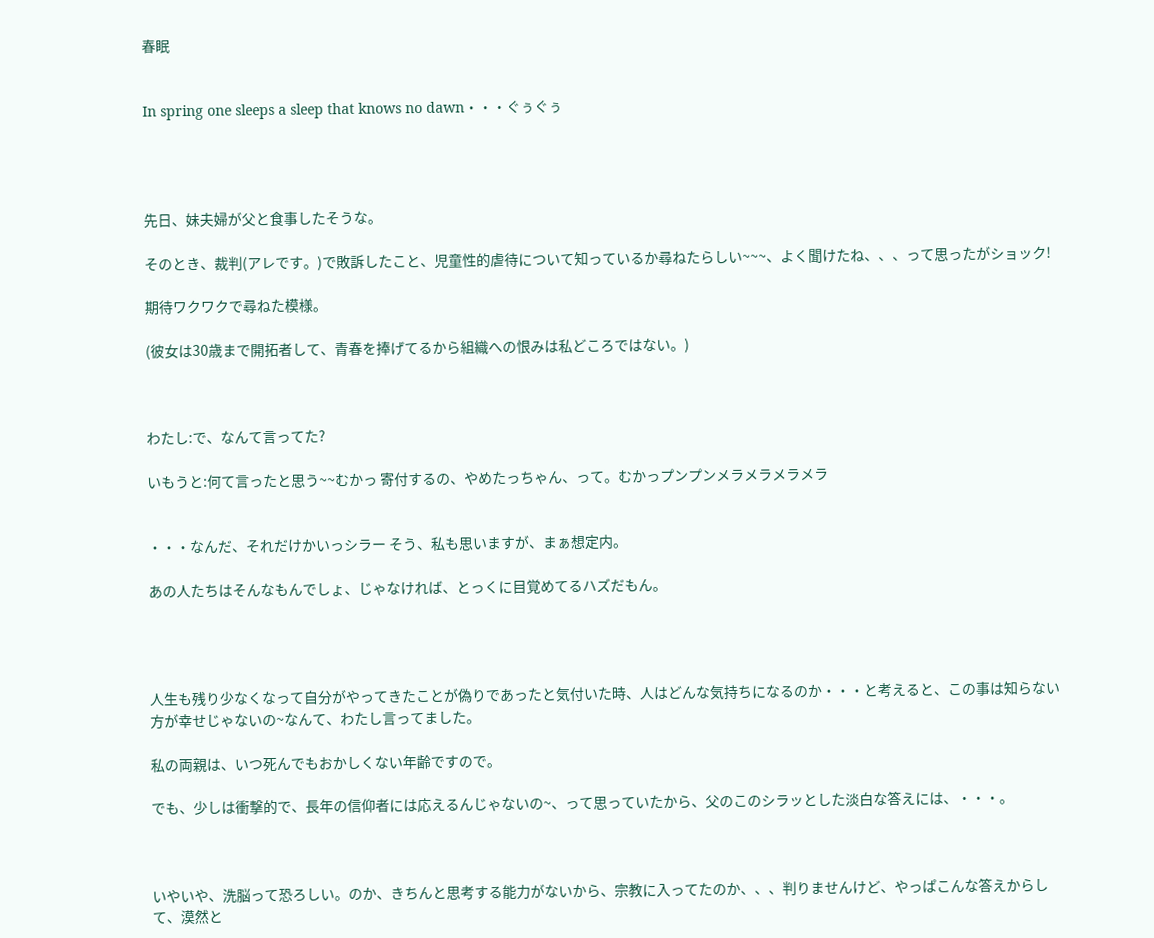春眠


In spring one sleeps a sleep that knows no dawn・・・ぐぅぐぅ




先日、妹夫婦が父と食事したそうな。

そのとき、裁判(アレです。)で敗訴したこと、児童性的虐待について知っているか尋ねたらしい~~~、よく聞けたね、、、って思ったがショック!

期待ワクワクで尋ねた模様。

(彼女は30歳まで開拓者して、青春を捧げてるから組織への恨みは私どころではない。)



わたし:で、なんて言ってた?

いもうと:何て言ったと思う~~むかっ 寄付するの、やめたっちゃん、って。むかっプンプンメラメラメラメラ


・・・なんだ、それだけかいっシラー そう、私も思いますが、まぁ想定内。

あの人たちはそんなもんでしょ、じゃなければ、とっくに目覚めてるハズだもん。




人生も残り少なくなって自分がやってきたことが偽りであったと気付いた時、人はどんな気持ちになるのか・・・と考えると、この事は知らない方が幸せじゃないの~なんて、わたし言ってました。

私の両親は、いつ死んでもおかしくない年齢ですので。

でも、少しは衝撃的で、長年の信仰者には応えるんじゃないの~、って思っていたから、父のこのシラッとした淡白な答えには、・・・。



いやいや、洗脳って恐ろしい。のか、きちんと思考する能力がないから、宗教に入ってたのか、、、判りませんけど、やっぱこんな答えからして、漠然と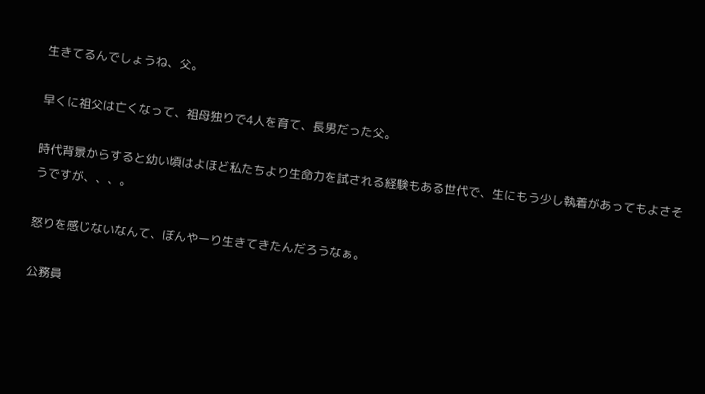生きてるんでしょうね、父。

早くに祖父は亡くなって、祖母独りで4人を育て、長男だった父。

時代背景からすると幼い頃はよほど私たちより生命力を試される経験もある世代で、生にもう少し執着があってもよさそうですが、、、。

怒りを感じないなんて、ぼんやーり生きてきたんだろうなぁ。

公務員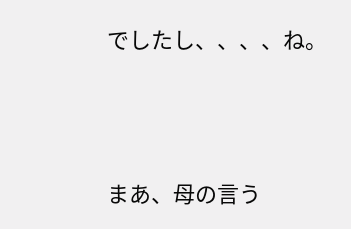でしたし、、、、ね。




まあ、母の言う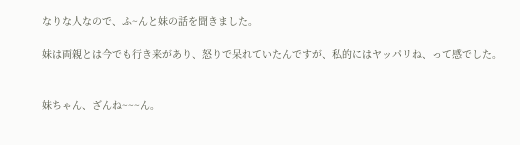なりな人なので、ふ~んと妹の話を聞きました。

妹は両親とは今でも行き来があり、怒りで呆れていたんですが、私的にはヤッパリね、って感でした。


妹ちゃん、ざんね~~~ん。